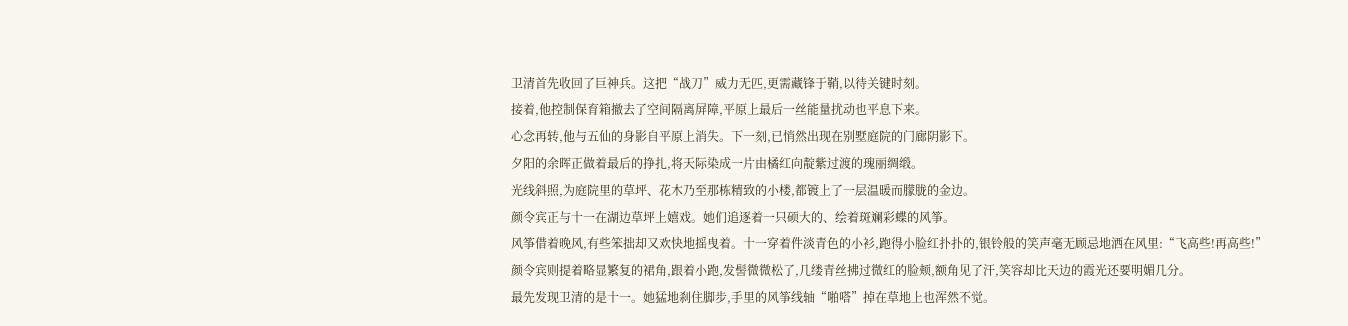卫清首先收回了巨神兵。这把“战刀”威力无匹,更需藏锋于鞘,以待关键时刻。
接着,他控制保育箱撤去了空间隔离屏障,平原上最后一丝能量扰动也平息下来。
心念再转,他与五仙的身影自平原上消失。下一刻,已悄然出现在别墅庭院的门廊阴影下。
夕阳的余晖正做着最后的挣扎,将天际染成一片由橘红向靛紫过渡的瑰丽绸缎。
光线斜照,为庭院里的草坪、花木乃至那栋精致的小楼,都镀上了一层温暖而朦胧的金边。
颜令宾正与十一在湖边草坪上嬉戏。她们追逐着一只硕大的、绘着斑斓彩蝶的风筝。
风筝借着晚风,有些笨拙却又欢快地摇曳着。十一穿着件淡青色的小衫,跑得小脸红扑扑的,银铃般的笑声毫无顾忌地洒在风里:“飞高些!再高些!”
颜令宾则提着略显繁复的裙角,跟着小跑,发髻微微松了,几缕青丝拂过微红的脸颊,额角见了汗,笑容却比天边的霞光还要明媚几分。
最先发现卫清的是十一。她猛地刹住脚步,手里的风筝线轴“啪嗒”掉在草地上也浑然不觉。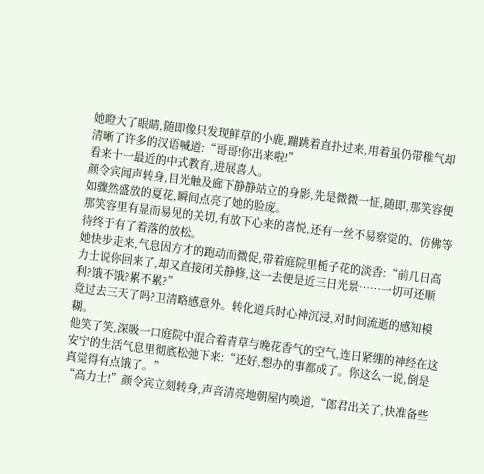她瞪大了眼睛,随即像只发现鲜草的小鹿,蹦跳着直扑过来,用着虽仍带稚气却清晰了许多的汉语喊道:“哥哥!你出来啦!”
看来十一最近的中式教育,进展喜人。
颜令宾闻声转身,目光触及廊下静静站立的身影,先是微微一怔,随即,那笑容便如骤然盛放的夏花,瞬间点亮了她的脸庞。
那笑容里有显而易见的关切,有放下心来的喜悦,还有一丝不易察觉的、仿佛等待终于有了着落的放松。
她快步走来,气息因方才的跑动而微促,带着庭院里栀子花的淡香:“前几日高力士说你回来了,却又直接闭关静修,这一去便是近三日光景……一切可还顺利?饿不饿?累不累?”
竟过去三天了吗?卫清略感意外。转化道兵时心神沉浸,对时间流逝的感知模糊。
他笑了笑,深吸一口庭院中混合着青草与晚花香气的空气,连日紧绷的神经在这安宁的生活气息里彻底松弛下来:“还好,想办的事都成了。你这么一说,倒是真觉得有点饿了。”
“高力士!”颜令宾立刻转身,声音清亮地朝屋内唤道,“郎君出关了,快准备些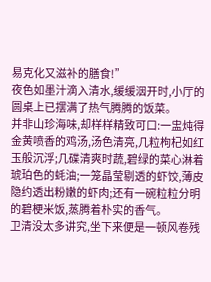易克化又滋补的膳食!”
夜色如墨汁滴入清水,缓缓洇开时,小厅的圆桌上已摆满了热气腾腾的饭菜。
并非山珍海味,却样样精致可口:一盅炖得金黄喷香的鸡汤,汤色清亮,几粒枸杞如红玉般沉浮;几碟清爽时蔬,碧绿的菜心淋着琥珀色的蚝油;一笼晶莹剔透的虾饺,薄皮隐约透出粉嫩的虾肉;还有一碗粒粒分明的碧梗米饭,蒸腾着朴实的香气。
卫清没太多讲究,坐下来便是一顿风卷残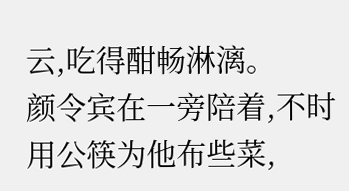云,吃得酣畅淋漓。
颜令宾在一旁陪着,不时用公筷为他布些菜,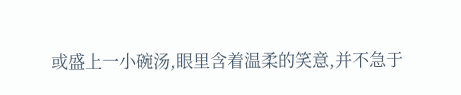或盛上一小碗汤,眼里含着温柔的笑意,并不急于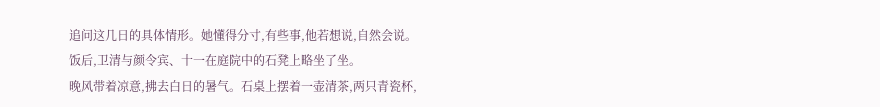追问这几日的具体情形。她懂得分寸,有些事,他若想说,自然会说。
饭后,卫清与颜令宾、十一在庭院中的石凳上略坐了坐。
晚风带着凉意,拂去白日的暑气。石桌上摆着一壶清茶,两只青瓷杯,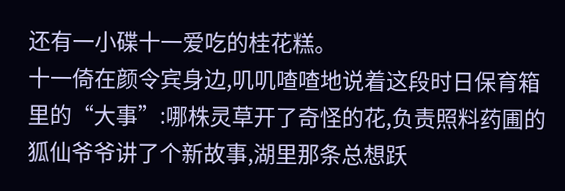还有一小碟十一爱吃的桂花糕。
十一倚在颜令宾身边,叽叽喳喳地说着这段时日保育箱里的“大事”:哪株灵草开了奇怪的花,负责照料药圃的狐仙爷爷讲了个新故事,湖里那条总想跃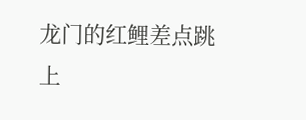龙门的红鲤差点跳上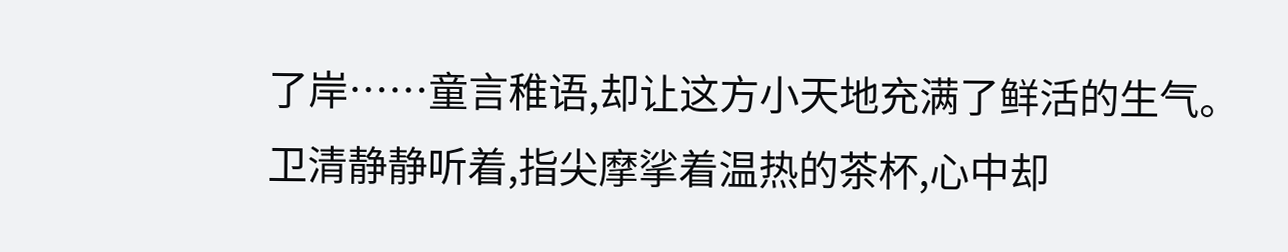了岸……童言稚语,却让这方小天地充满了鲜活的生气。
卫清静静听着,指尖摩挲着温热的茶杯,心中却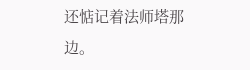还惦记着法师塔那边。